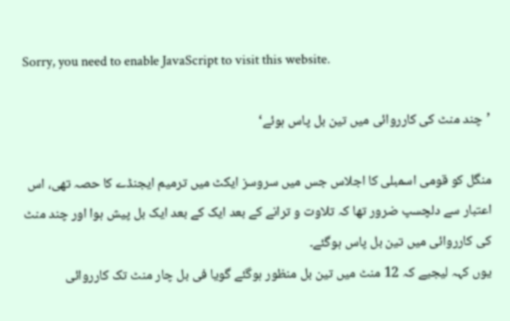Sorry, you need to enable JavaScript to visit this website.

’چند منٹ کی کارروائی میں تین بل پاس ہوئے‘

منگل کو قومی اسمبلی کا اجلاس جس میں سروسز ایکٹ میں ترمیم ایجنڈے کا حصہ تھی، اس اعتبار سے دلچسپ ضرور تھا کہ تلاوت و ترانے کے بعد ایک کے بعد ایک بل پیش ہوا اور چند منٹ کی کارروائی میں تین بل پاس ہوگئے۔
یوں کہہ لیجیے کہ 12 منٹ میں تین بل منظور ہوگئے گویا فی بل چار منٹ تک کارروائی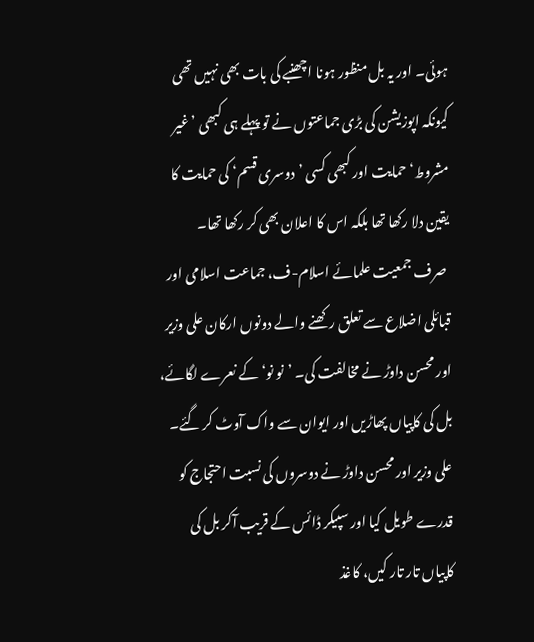ہوئی۔ اور یہ بل منظور ہونا اچھنبے کی بات بھی نہیں تھی کیونکہ اپوزیشن کی بڑی جماعتوں نے تو پہلے ہی کبھی ’غیر مشروط‘ حمایت اور کبھی کسی ’دوسری قسم‘ کی حمایت کا یقین دلا رکھا تھا بلکہ اس کا اعلان بھی کر رکھا تھا۔
 صرف جمعیت علمائے اسلام-ف، جماعت اسلامی اور قبائلی اضلاع سے تعلق رکھنے والے دونوں ارکان علی وزیر اور محسن داوڑ نے مخالفت کی۔ ’نو نو‘ کے نعرے لگائے، بل کی کاپیاں پھاڑیں اور ایوان سے واک آوٹ کر گئے۔
علی وزیر اور محسن داوڑ نے دوسروں کی نسبت احتجاج کو قدرے طویل کیا اور سپیکر ڈائس کے قریب آکر بل کی کاپیاں تار تار کیں، کاغذ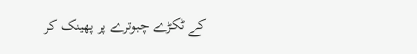کے ٹکڑے چبوترے پر پھینک کر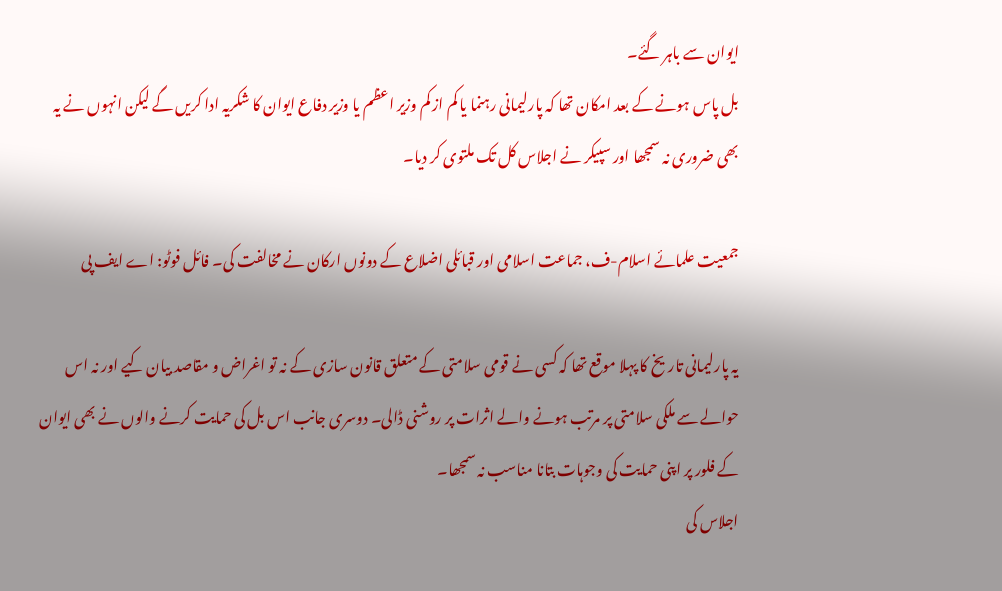ایوان سے باہر گئے۔
بل پاس ہونے کے بعد امکان تھا کہ پارلیمانی رہنما یا کم از کم وزیر اعظم یا وزیر دفاع ایوان کا شکریہ ادا کریں گے لیکن انہوں نے یہ بھی ضروری نہ سمجھا اور سپیکر نے اجلاس کل تک ملتوی کر دیا۔

جمعیت علمائے اسلام-ف، جماعت اسلامی اور قبائلی اضلاع کے دونوں ارکان نے مخالفت کی۔ فائل فوٹو: اے ایف پی

یہ پارلیمانی تاریخ کا پہلا موقع تھا کہ کسی نے قومی سلامتی کے متعلق قانون سازی کے نہ تو اغراض و مقاصد بیان کیے اور نہ اس حوالے سے ملکی سلامتی پر مرتب ہونے والے اثرات پر روشنی ڈالی۔ دوسری جانب اس بل کی حمایت کرنے والوں نے بھی ایوان کے فلور پر اپنی حمایت کی وجوہات بتانا مناسب نہ سمجھا۔
اجلاس کی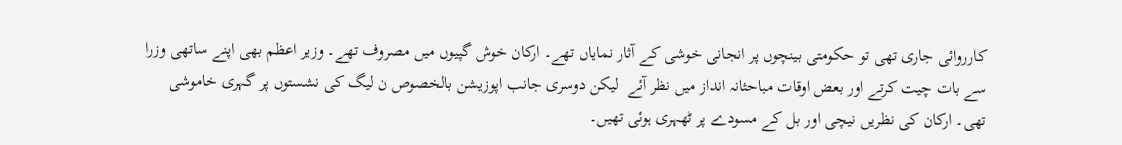کارروائی جاری تھی تو حکومتی بینچوں پر انجانی خوشی کے آثار نمایاں تھے۔ ارکان خوش گپیوں میں مصروف تھے۔ وزیر اعظم بھی اپنے ساتھی وزرا سے بات چیت کرتے اور بعض اوقات مباحثانہ انداز میں نظر آئے  لیکن دوسری جانب اپوزیشن بالخصوص ن لیگ کی نشستوں پر گہری خاموشی تھی۔ ارکان کی نظریں نیچی اور بل کے مسودے پر ٹھہری ہوئی تھیں۔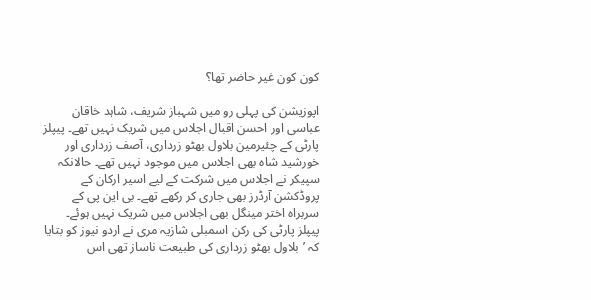کون کون غیر حاضر تھا؟

اپوزیشن کی پہلی رو میں شہباز شریف، شاہد خاقان عباسی اور احسن اقبال اجلاس میں شریک نہیں تھے۔ پیپلز پارٹی کے چئیرمین بلاول بھٹو زرداری، آصف زرداری اور خورشید شاہ بھی اجلاس میں موجود نہیں تھے۔ حالانکہ سپیکر نے اجلاس میں شرکت کے لیے اسیر ارکان کے پروڈکشن آرڈرز بھی جاری کر رکھے تھے۔ بی این پی کے سربراہ اختر مینگل بھی اجلاس میں شریک نہیں ہوئے۔
پیپلز پارٹی کی رکن اسمبلی شازیہ مری نے اردو نیوز کو بتایا کہ ’بلاول بھٹو زرداری کی طبیعت ناساز تھی اس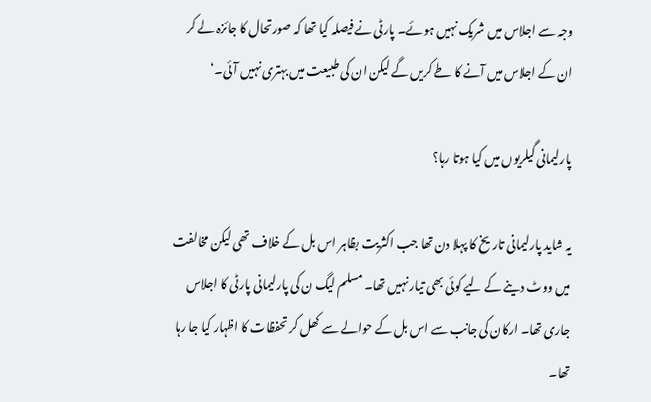وجہ سے اجلاس میں شریک نہیں ہوئے۔ پارٹی نے فیصلہ کیا تھا کہ صورتحال کا جائزہ لے کر ان کے اجلاس میں آنے کا طے کریں گے لیکن ان کی طبیعت میں بہتری نہیں آئی۔‘

پارلیمانی گیلریوں میں کیا ہوتا رہا؟

یہ شاید پارلیمانی تاریخ کا پہلا دن تھا جب اکثریت بظاہر اس بل کے خلاف تھی لیکن مخالفت میں ووٹ دینے کے لیے کوئی بھی تیار نہیں تھا۔ مسلم لیگ ن کی پارلیمانی پارٹی کا اجلاس جاری تھا۔ ارکان کی جانب سے اس بل کے حوالے سے کھل کر تحفظات کا اظہار کیا جا رہا تھا۔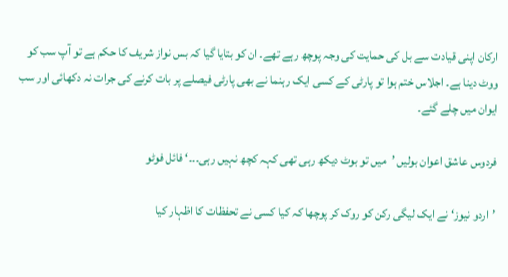ارکان اپنی قیادت سے بل کی حمایت کی وجہ پوچھ رہے تھے۔ ان کو بتایا گیا کہ بس نواز شریف کا حکم ہے تو آپ سب کو ووٹ دینا ہے۔ اجلاس ختم ہوا تو پارٹی کے کسی ایک رہنما نے بھی پارٹی فیصلے پر بات کرنے کی جرات نہ دکھائی اور سب ایوان میں چلے گئے۔

فردوس عاشق اعوان بولیں ’میں تو بوٹ دیکھ رہی تھی کہہ کچھ نہیں رہی۔۔۔‘ فائل فوٹو

’اردو نیوز‘ نے ایک لیگی رکن کو روک کر پوچھا کہ کیا کسی نے تحفظات کا اظہار کیا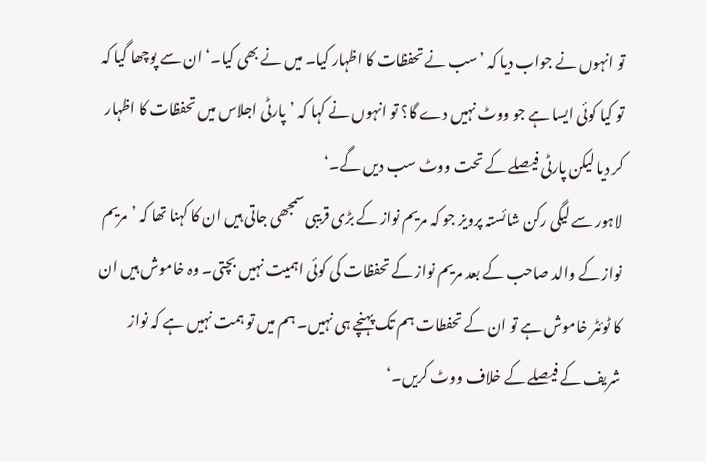تو انہوں نے جواب دیا کہ ’سب نے تحفظات کا اظہار کیا۔ میں نے بھی کیا۔‘ ان سے پوچھا گیا کہ تو کیا کوئی ایسا ہے جو ووٹ نہیں دے گا؟ تو انہوں نے کہا کہ ’پارٹی اجلاس میں تحفظات کا اظہار کر دیا لیکن پارٹی فیصلے کے تحت ووٹ سب دیں گے۔‘
لاہور سے لیگی رکن شائستہ پرویز جو کہ مریم نواز کے بڑی قریبی سمجھی جاتی ہیں ان کا کہنا تھا کہ ’مریم نواز کے والد صاحب کے بعد مریم نواز کے تحفظات کی کوئی اہمیت نہیں بچتی۔ وہ خاموش ہیں ان کا ٹوئٹر خاموش ہے تو ان کے تحفطات ہم تک پہنچے ہی نہیں۔ ہم میں تو ہمت نہیں ہے کہ نواز شریف کے فیصلے کے خلاف ووٹ کریں۔‘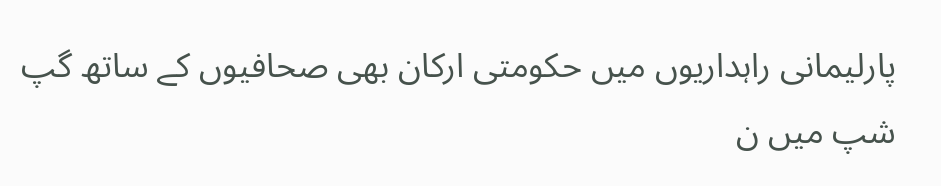پارلیمانی راہداریوں میں حکومتی ارکان بھی صحافیوں کے ساتھ گپ شپ میں ن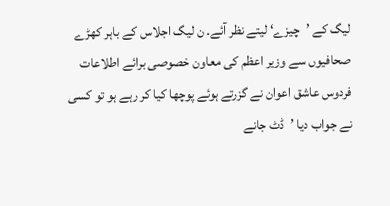لیگ کے ’چیزے‘ لیتے نظر آئے۔ ن لیگ اجلاس کے باہر کھڑے صحافیوں سے وزیر اعظم کی معاون خصوصی برائے اطلاعات فردوس عاشق اعوان نے گزرتے ہوئے پوچھا کیا کر رہے ہو تو کسی نے جواب دیا ’ڈٹ جانے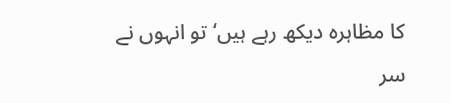کا مظاہرہ دیکھ رہے ہیں‘ تو انہوں نے سر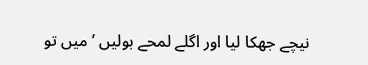نیچے جھکا لیا اور اگلے لمحے بولیں ’میں تو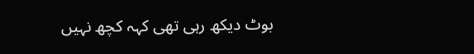بوٹ دیکھ رہی تھی کہہ کچھ نہیں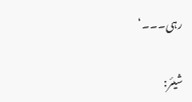رہی۔۔۔‘

شیئر: